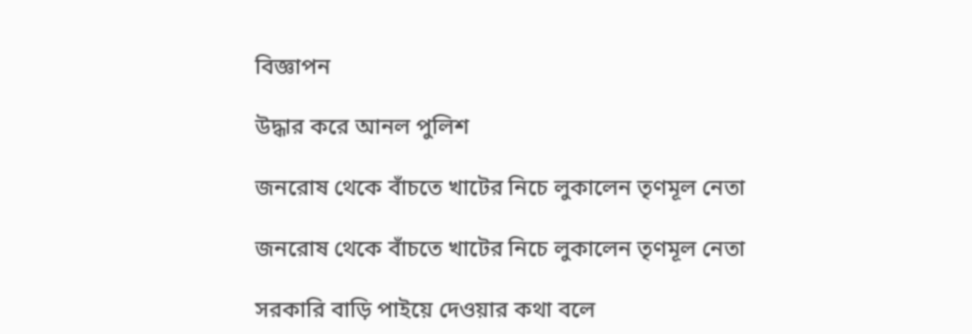বিজ্ঞাপন

উদ্ধার করে আনল পুলিশ

জনরোষ থেকে বাঁচতে খাটের নিচে লুকালেন তৃণমূল নেতা

জনরোষ থেকে বাঁচতে খাটের নিচে লুকালেন তৃণমূল নেতা

সরকারি বাড়ি পাইয়ে দেওয়ার কথা বলে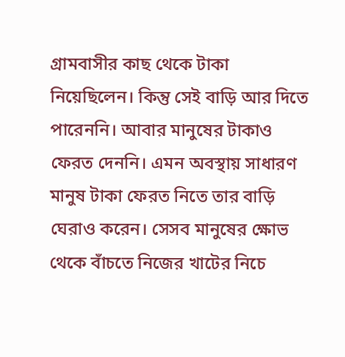গ্রামবাসীর কাছ থেকে টাকা নিয়েছিলেন। কিন্তু সেই বাড়ি আর দিতে পারেননি। আবার মানুষের টাকাও ফেরত দেননি। এমন অবস্থায় সাধারণ মানুষ টাকা ফেরত নিতে তার বাড়ি ঘেরাও করেন। সেসব মানুষের ক্ষোভ থেকে বাঁচতে নিজের খাটের নিচে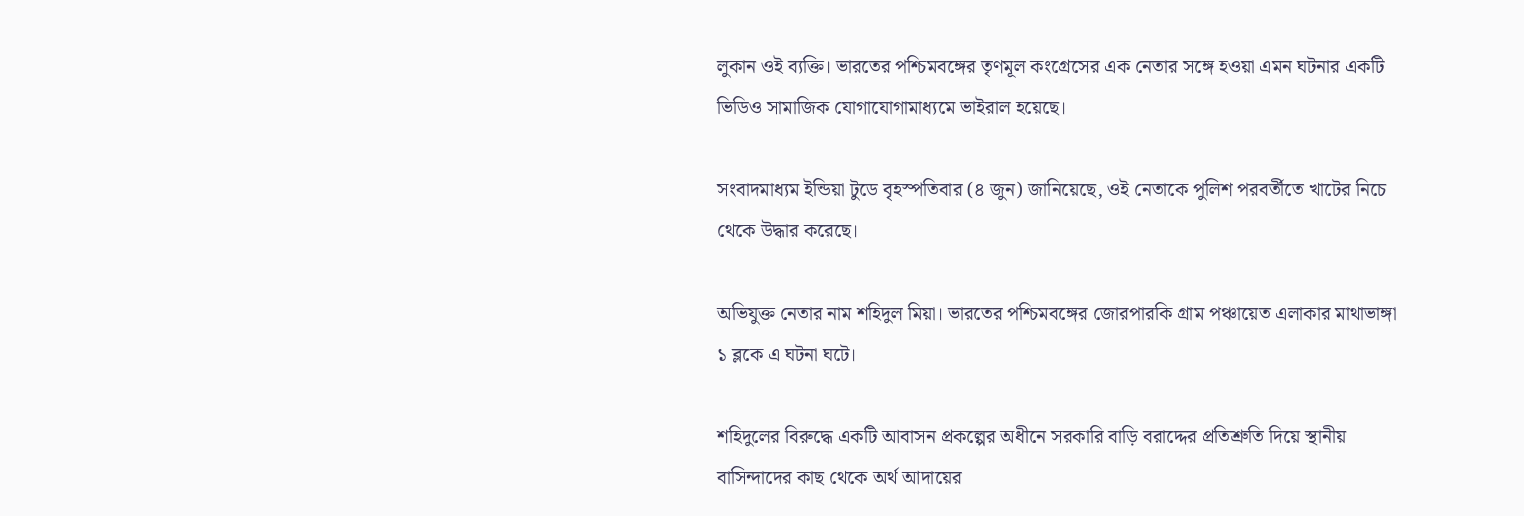লুকান ওই ব্যক্তি। ভারতের পশ্চিমবঙ্গের তৃণমূল কংগ্রেসের এক নেতার সঙ্গে হওয়া এমন ঘটনার একটি ভিডিও সামাজিক যোগাযোগামাধ্যমে ভাইরাল হয়েছে।

সংবাদমাধ্যম ইন্ডিয়া টুডে ‍বৃহস্পতিবার (৪ জুন) জানিয়েছে, ওই নেতাকে পুলিশ পরবর্তীতে খাটের নিচে থেকে উদ্ধার করেছে।

অভিযুক্ত নেতার নাম শহিদুল মিয়া। ভারতের পশ্চিমবঙ্গের জোরপারকি গ্রাম পঞ্চায়েত এলাকার মাথাভাঙ্গা ১ ব্লকে এ ঘটনা ঘটে।

শহিদুলের বিরুদ্ধে একটি আবাসন প্রকল্পের অধীনে সরকারি বাড়ি বরাদ্দের প্রতিশ্রুতি দিয়ে স্থানীয় বাসিন্দাদের কাছ থেকে অর্থ আদায়ের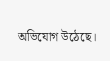অভিযোগ উঠেছে।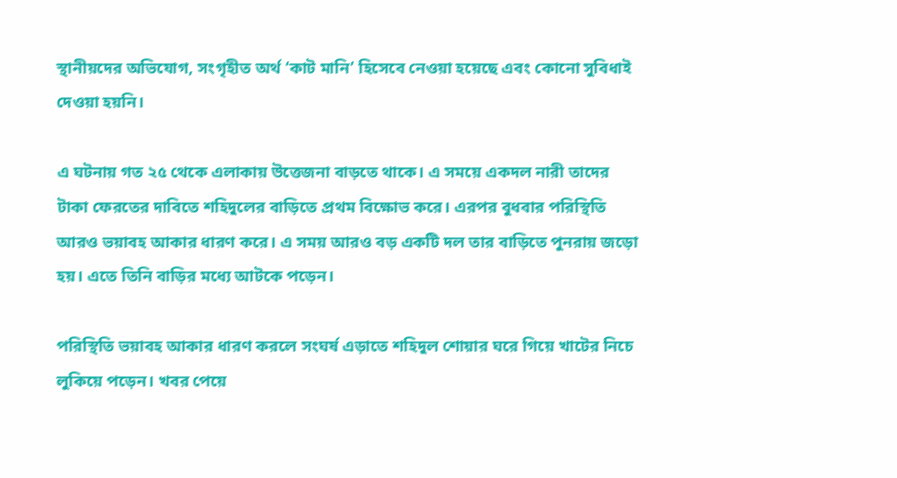স্থানীয়দের অভিযোগ, সংগৃহীত অর্থ ‘কাট মানি’ হিসেবে নেওয়া হয়েছে এবং কোনো সুবিধাই দেওয়া হয়নি।

এ ঘটনায় গত ২৫ থেকে এলাকায় উত্তেজনা বাড়তে থাকে। এ সময়ে একদল নারী তাদের টাকা ফেরতের দাবিতে শহিদুলের বাড়িতে প্রথম বিক্ষোভ করে। এরপর বুধবার পরিস্থিতি আরও ভয়াবহ আকার ধারণ করে। এ সময় আরও বড় একটি দল তার বাড়িতে পুনরায় জড়ো হয়। এতে তিনি বাড়ির মধ্যে আটকে পড়েন।

পরিস্থিতি ভয়াবহ আকার ধারণ করলে সংঘর্ষ এড়াতে শহিদুল শোয়ার ঘরে গিয়ে খাটের নিচে লুকিয়ে পড়েন। খবর পেয়ে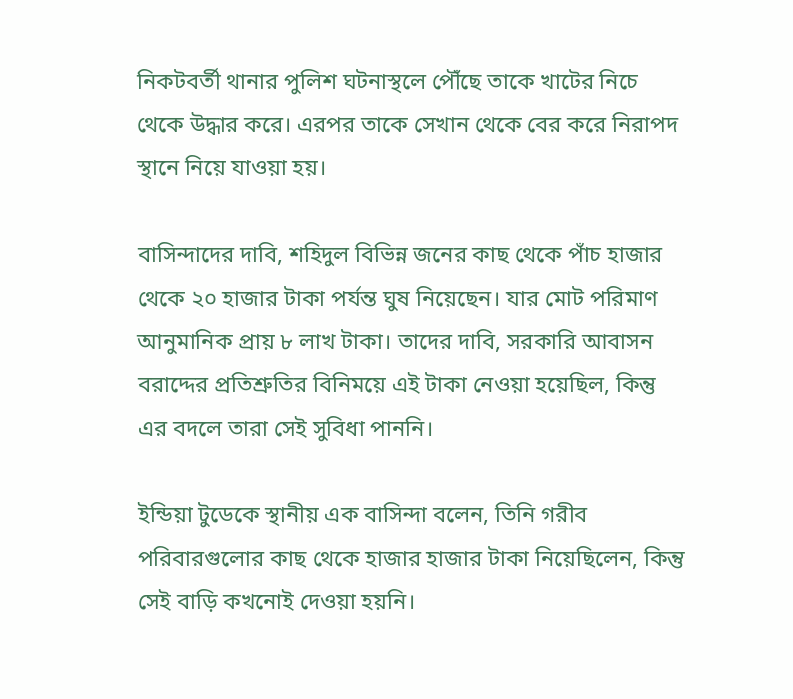নিকটবর্তী থানার পুলিশ ঘটনাস্থলে পৌঁছে তাকে খাটের নিচে থেকে উদ্ধার করে। এরপর তাকে সেখান থেকে বের করে নিরাপদ স্থানে নিয়ে যাওয়া হয়।

বাসিন্দাদের দাবি, শহিদুল বিভিন্ন জনের কাছ থেকে পাঁচ হাজার থেকে ২০ হাজার টাকা পর্যন্ত ঘুষ নিয়েছেন। যার মোট পরিমাণ আনুমানিক প্রায় ৮ লাখ টাকা। তাদের দাবি, সরকারি আবাসন বরাদ্দের প্রতিশ্রুতির বিনিময়ে এই টাকা নেওয়া হয়েছিল, কিন্তু এর বদলে তারা সেই সুবিধা পাননি।

ইন্ডিয়া টুডেকে স্থানীয় এক বাসিন্দা বলেন, তিনি গরীব পরিবারগুলোর কাছ থেকে হাজার হাজার টাকা নিয়েছিলেন, কিন্তু সেই বাড়ি কখনোই দেওয়া হয়নি।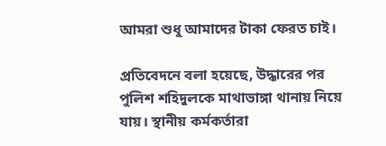আমরা শুধু আমাদের টাকা ফেরত চাই।

প্রতিবেদনে বলা হয়েছে, উদ্ধারের পর পুলিশ শহিদুলকে মাথাভাঙ্গা থানায় নিয়ে যায়। স্থানীয় কর্মকর্তারা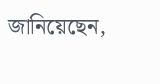জানিয়েছেন,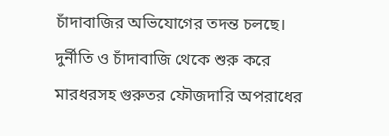চাঁদাবাজির অভিযোগের তদন্ত চলছে। দুর্নীতি ও চাঁদাবাজি থেকে শুরু করে মারধরসহ গুরুতর ফৌজদারি অপরাধের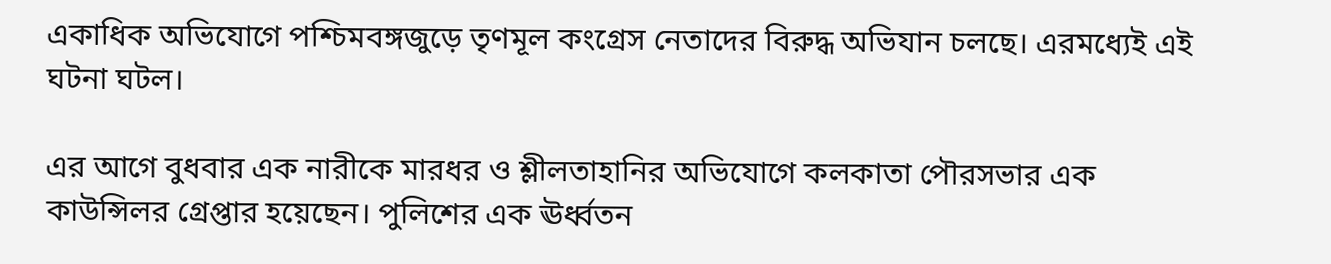একাধিক অভিযোগে পশ্চিমবঙ্গজুড়ে তৃণমূল কংগ্রেস নেতাদের বিরুদ্ধ অভিযান চলছে। এরমধ্যেই এই ঘটনা ঘটল।

এর আগে বুধবার এক নারীকে মারধর ও শ্লীলতাহানির অভিযোগে কলকাতা পৌরসভার এক কাউন্সিলর গ্রেপ্তার হয়েছেন। পুলিশের এক ঊর্ধ্বতন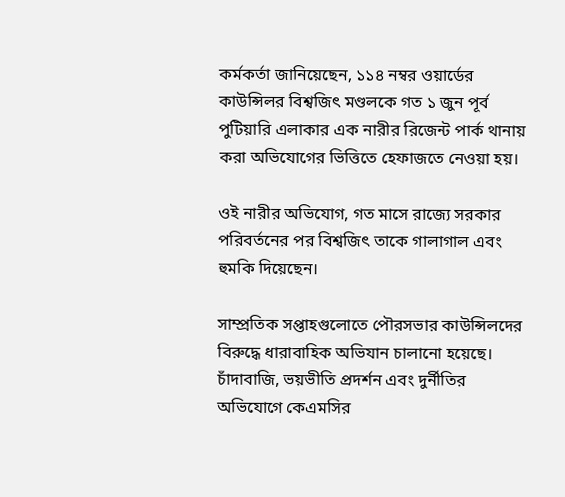কর্মকর্তা জানিয়েছেন, ১১৪ নম্বর ওয়ার্ডের কাউন্সিলর বিশ্বজিৎ মণ্ডলকে গত ১ জুন পূর্ব পুটিয়ারি এলাকার এক নারীর রিজেন্ট পার্ক থানায় করা অভিযোগের ভিত্তিতে হেফাজতে নেওয়া হয়।

ওই নারীর অভিযোগ, গত মাসে রাজ্যে সরকার পরিবর্তনের পর বিশ্বজিৎ তাকে গালাগাল এবং হুমকি দিয়েছেন।

সাম্প্রতিক সপ্তাহগুলোতে পৌরসভার কাউন্সিলদের বিরুদ্ধে ধারাবাহিক অভিযান চালানো হয়েছে। চাঁদাবাজি, ভয়ভীতি প্রদর্শন এবং দুর্নীতির অভিযোগে কেএমসির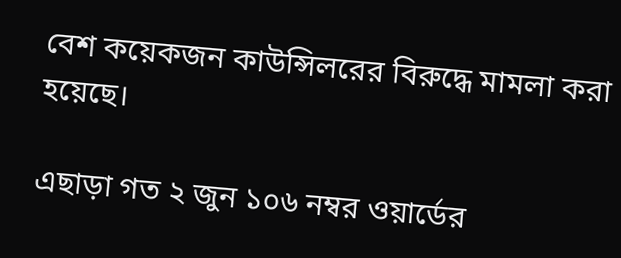বেশ কয়েকজন কাউন্সিলরের বিরুদ্ধে মামলা করা হয়েছে।

এছাড়া গত ২ জুন ১০৬ নম্বর ওয়ার্ডের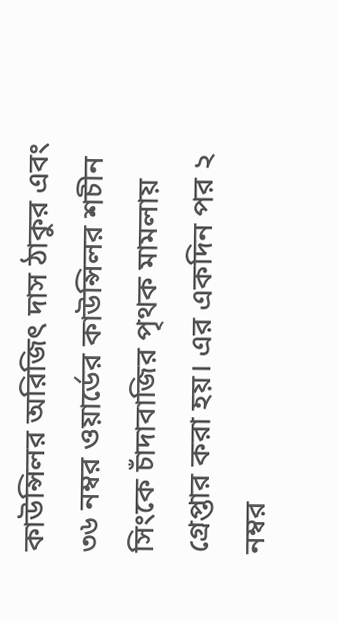কাউন্সিলর অরিজিৎ দাস ঠাকুর এবং ৩৬ নম্বর ওয়ার্ডের কাউন্সিলর শচীন সিংকে চাঁদাবাজির পৃথক মামলায় গ্রেপ্তার করা হয়। এর একদিন পর ২ নম্বর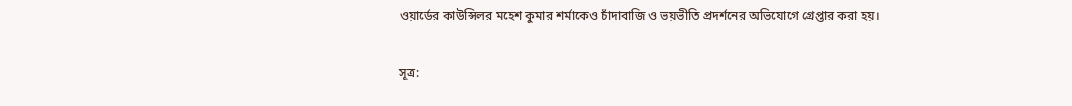ওয়ার্ডের কাউন্সিলর মহেশ কুমার শর্মাকেও চাঁদাবাজি ও ভয়ভীতি প্রদর্শনের অভিযোগে গ্রেপ্তার করা হয়।

সূত্র: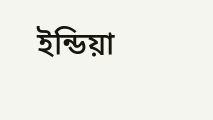ইন্ডিয়া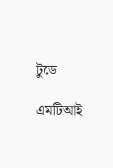টুডে

এমটিআই